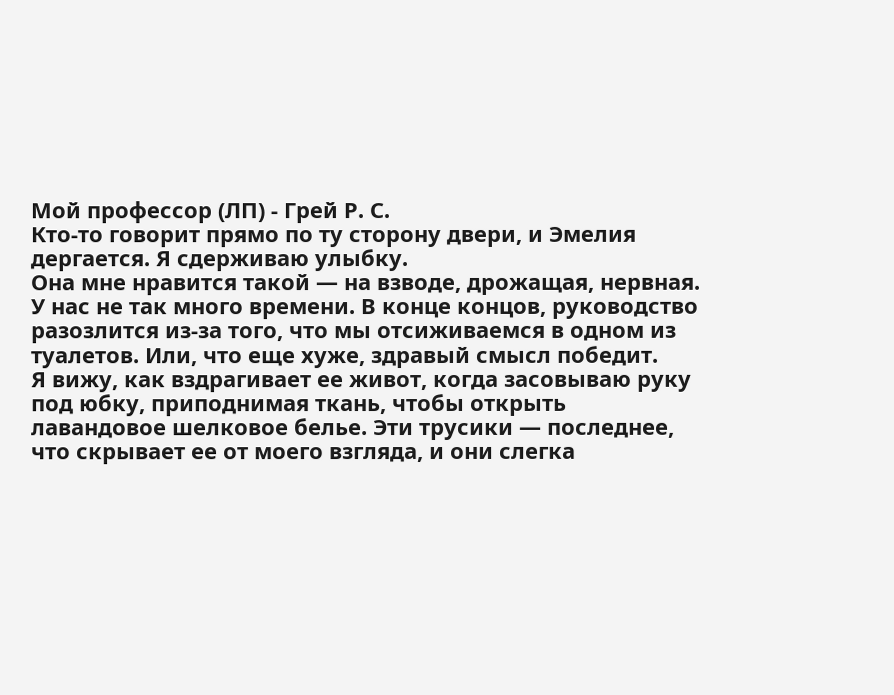Мой профессор (ЛП) - Грей Р. С.
Кто-то говорит прямо по ту сторону двери, и Эмелия дергается. Я сдерживаю улыбку.
Она мне нравится такой — на взводе, дрожащая, нервная.
У нас не так много времени. В конце концов, руководство разозлится из-за того, что мы отсиживаемся в одном из туалетов. Или, что еще хуже, здравый смысл победит.
Я вижу, как вздрагивает ее живот, когда засовываю руку под юбку, приподнимая ткань, чтобы открыть лавандовое шелковое белье. Эти трусики — последнее, что скрывает ее от моего взгляда, и они слегка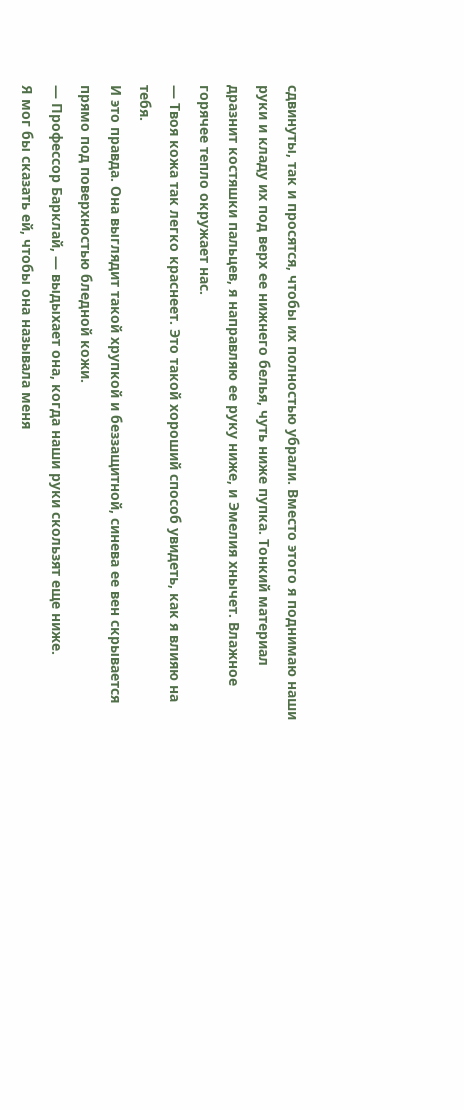сдвинуты, так и просятся, чтобы их полностью убрали. Вместо этого я поднимаю наши руки и кладу их под верх ее нижнего белья, чуть ниже пупка. Тонкий материал дразнит костяшки пальцев, я направляю ее руку ниже, и Эмелия хнычет. Влажное горячее тепло окружает нас.
— Твоя кожа так легко краснеет. Это такой хороший способ увидеть, как я влияю на тебя.
И это правда. Она выглядит такой хрупкой и беззащитной, синева ее вен скрывается прямо под поверхностью бледной кожи.
— Профессор Барклай, — выдыхает она, когда наши руки скользят еще ниже.
Я мог бы сказать ей, чтобы она называла меня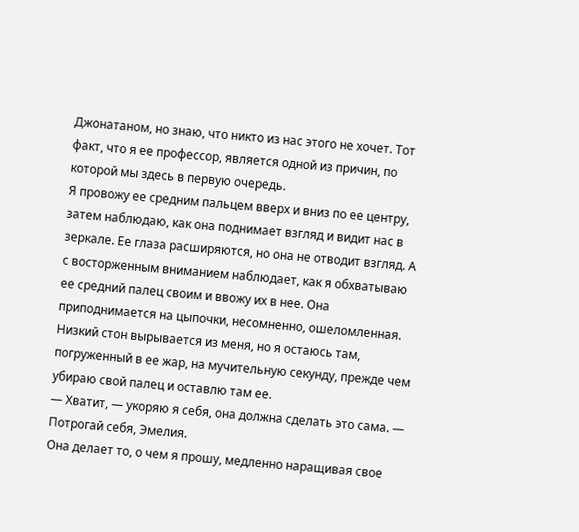Джонатаном, но знаю, что никто из нас этого не хочет. Тот факт, что я ее профессор, является одной из причин, по которой мы здесь в первую очередь.
Я провожу ее средним пальцем вверх и вниз по ее центру, затем наблюдаю, как она поднимает взгляд и видит нас в зеркале. Ее глаза расширяются, но она не отводит взгляд. А с восторженным вниманием наблюдает, как я обхватываю ее средний палец своим и ввожу их в нее. Она приподнимается на цыпочки, несомненно, ошеломленная. Низкий стон вырывается из меня, но я остаюсь там, погруженный в ее жар, на мучительную секунду, прежде чем убираю свой палец и оставлю там ее.
— Хватит, — укоряю я себя, она должна сделать это сама. — Потрогай себя, Эмелия.
Она делает то, о чем я прошу, медленно наращивая свое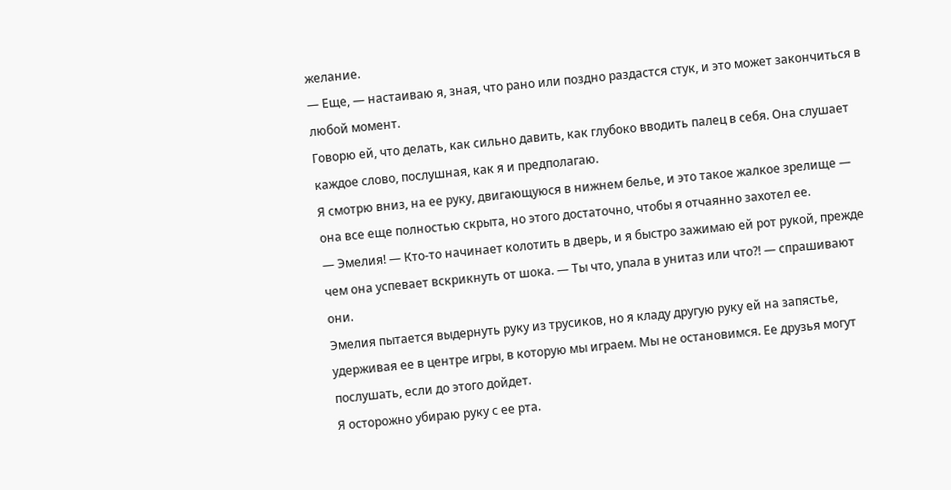желание.
— Еще, — настаиваю я, зная, что рано или поздно раздастся стук, и это может закончиться в любой момент.
Говорю ей, что делать, как сильно давить, как глубоко вводить палец в себя. Она слушает каждое слово, послушная, как я и предполагаю.
Я смотрю вниз, на ее руку, двигающуюся в нижнем белье, и это такое жалкое зрелище — она все еще полностью скрыта, но этого достаточно, чтобы я отчаянно захотел ее.
— Эмелия! — Кто-то начинает колотить в дверь, и я быстро зажимаю ей рот рукой, прежде чем она успевает вскрикнуть от шока. — Ты что, упала в унитаз или что?! — спрашивают они.
Эмелия пытается выдернуть руку из трусиков, но я кладу другую руку ей на запястье, удерживая ее в центре игры, в которую мы играем. Мы не остановимся. Ее друзья могут послушать, если до этого дойдет.
Я осторожно убираю руку с ее рта.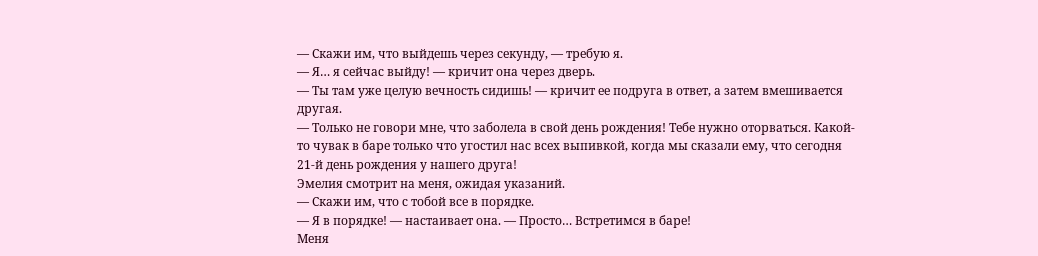— Скажи им, что выйдешь через секунду, — требую я.
— Я… я сейчас выйду! — кричит она через дверь.
— Ты там уже целую вечность сидишь! — кричит ее подруга в ответ, а затем вмешивается другая.
— Только не говори мне, что заболела в свой день рождения! Тебе нужно оторваться. Какой-то чувак в баре только что угостил нас всех выпивкой, когда мы сказали ему, что сегодня 21-й день рождения у нашего друга!
Эмелия смотрит на меня, ожидая указаний.
— Скажи им, что с тобой все в порядке.
— Я в порядке! — настаивает она. — Просто… Встретимся в баре!
Меня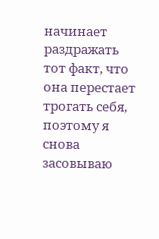начинает раздражать тот факт, что она перестает трогать себя, поэтому я снова засовываю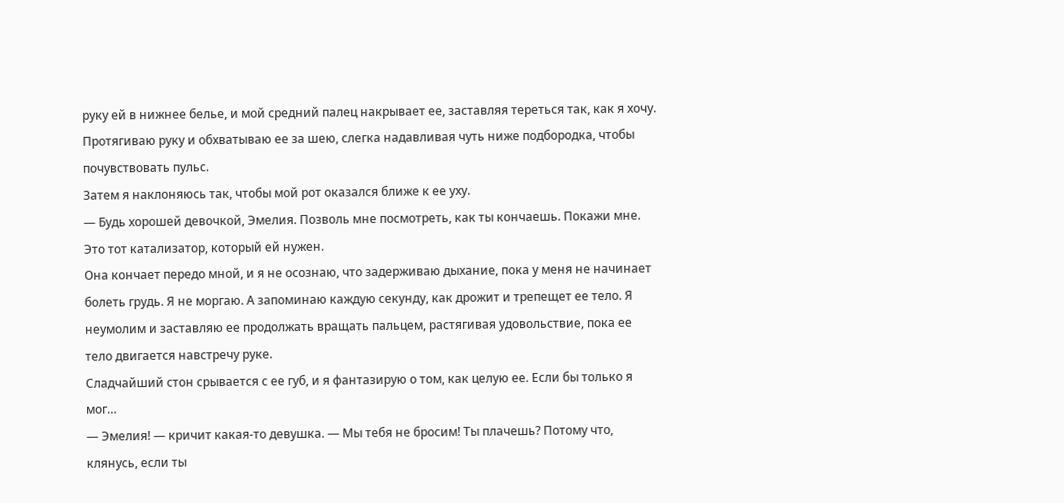руку ей в нижнее белье, и мой средний палец накрывает ее, заставляя тереться так, как я хочу. Протягиваю руку и обхватываю ее за шею, слегка надавливая чуть ниже подбородка, чтобы почувствовать пульс.
Затем я наклоняюсь так, чтобы мой рот оказался ближе к ее уху.
— Будь хорошей девочкой, Эмелия. Позволь мне посмотреть, как ты кончаешь. Покажи мне.
Это тот катализатор, который ей нужен.
Она кончает передо мной, и я не осознаю, что задерживаю дыхание, пока у меня не начинает болеть грудь. Я не моргаю. А запоминаю каждую секунду, как дрожит и трепещет ее тело. Я неумолим и заставляю ее продолжать вращать пальцем, растягивая удовольствие, пока ее тело двигается навстречу руке.
Сладчайший стон срывается с ее губ, и я фантазирую о том, как целую ее. Если бы только я мог…
— Эмелия! — кричит какая-то девушка. — Мы тебя не бросим! Ты плачешь? Потому что, клянусь, если ты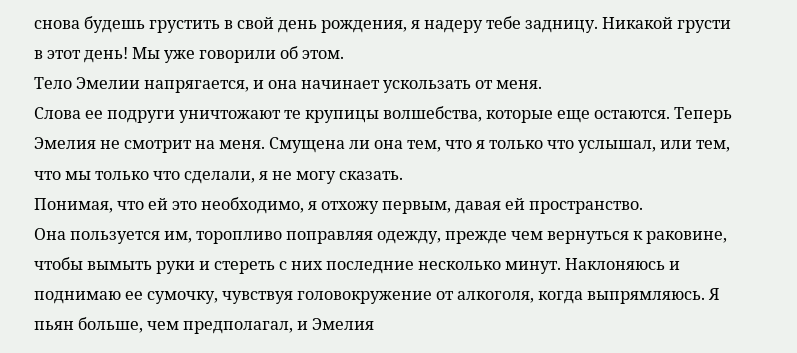снова будешь грустить в свой день рождения, я надеру тебе задницу. Никакой грусти в этот день! Мы уже говорили об этом.
Тело Эмелии напрягается, и она начинает ускользать от меня.
Слова ее подруги уничтожают те крупицы волшебства, которые еще остаются. Теперь Эмелия не смотрит на меня. Смущена ли она тем, что я только что услышал, или тем, что мы только что сделали, я не могу сказать.
Понимая, что ей это необходимо, я отхожу первым, давая ей пространство.
Она пользуется им, торопливо поправляя одежду, прежде чем вернуться к раковине, чтобы вымыть руки и стереть с них последние несколько минут. Наклоняюсь и поднимаю ее сумочку, чувствуя головокружение от алкоголя, когда выпрямляюсь. Я пьян больше, чем предполагал, и Эмелия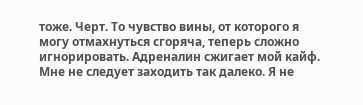тоже. Черт. То чувство вины, от которого я могу отмахнуться сгоряча, теперь сложно игнорировать. Адреналин сжигает мой кайф. Мне не следует заходить так далеко. Я не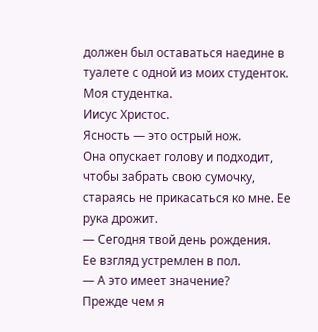должен был оставаться наедине в туалете с одной из моих студенток.
Моя студентка.
Иисус Христос.
Ясность — это острый нож.
Она опускает голову и подходит, чтобы забрать свою сумочку, стараясь не прикасаться ко мне. Ее рука дрожит.
— Сегодня твой день рождения.
Ее взгляд устремлен в пол.
— А это имеет значение?
Прежде чем я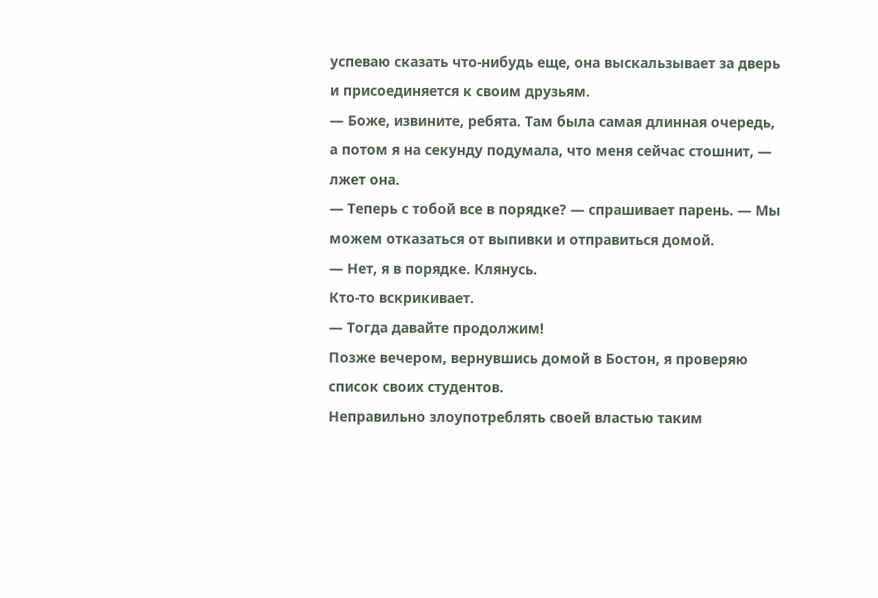успеваю сказать что-нибудь еще, она выскальзывает за дверь и присоединяется к своим друзьям.
— Боже, извините, ребята. Там была самая длинная очередь, а потом я на секунду подумала, что меня сейчас стошнит, — лжет она.
— Теперь с тобой все в порядке? — спрашивает парень. — Мы можем отказаться от выпивки и отправиться домой.
— Нет, я в порядке. Клянусь.
Кто-то вскрикивает.
— Тогда давайте продолжим!
Позже вечером, вернувшись домой в Бостон, я проверяю список своих студентов.
Неправильно злоупотреблять своей властью таким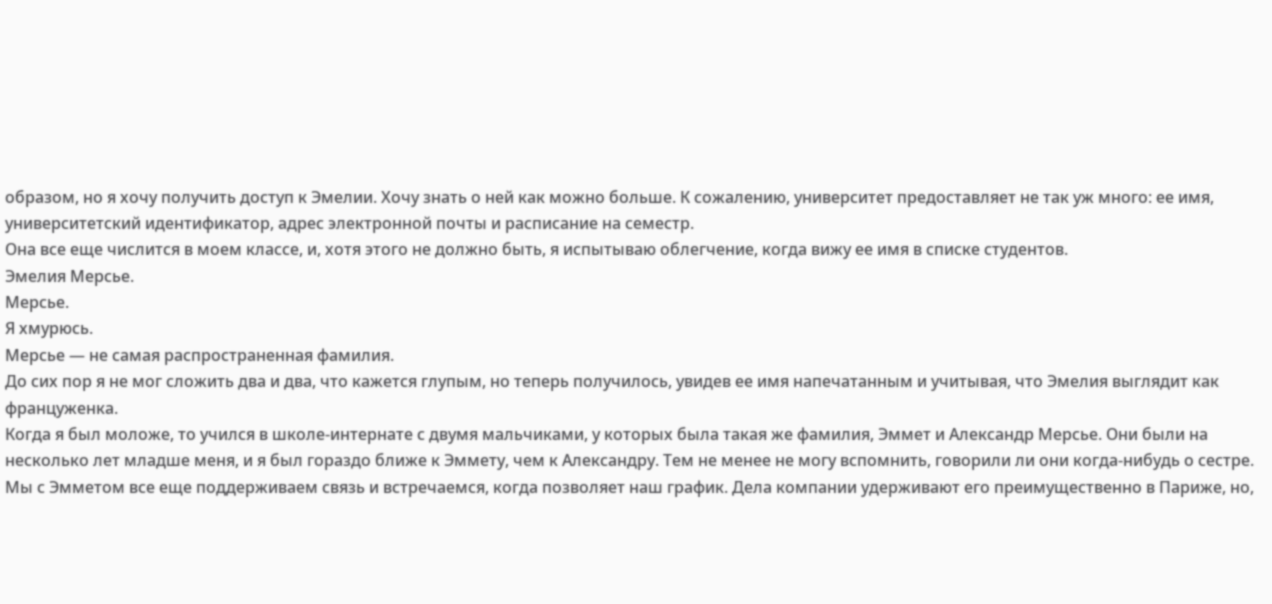образом, но я хочу получить доступ к Эмелии. Хочу знать о ней как можно больше. К сожалению, университет предоставляет не так уж много: ее имя, университетский идентификатор, адрес электронной почты и расписание на семестр.
Она все еще числится в моем классе, и, хотя этого не должно быть, я испытываю облегчение, когда вижу ее имя в списке студентов.
Эмелия Мерсье.
Мерсье.
Я хмурюсь.
Мерсье — не самая распространенная фамилия.
До сих пор я не мог сложить два и два, что кажется глупым, но теперь получилось, увидев ее имя напечатанным и учитывая, что Эмелия выглядит как француженка.
Когда я был моложе, то учился в школе-интернате с двумя мальчиками, у которых была такая же фамилия, Эммет и Александр Мерсье. Они были на несколько лет младше меня, и я был гораздо ближе к Эммету, чем к Александру. Тем не менее не могу вспомнить, говорили ли они когда-нибудь о сестре. Мы с Эмметом все еще поддерживаем связь и встречаемся, когда позволяет наш график. Дела компании удерживают его преимущественно в Париже, но,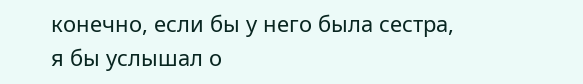конечно, если бы у него была сестра, я бы услышал о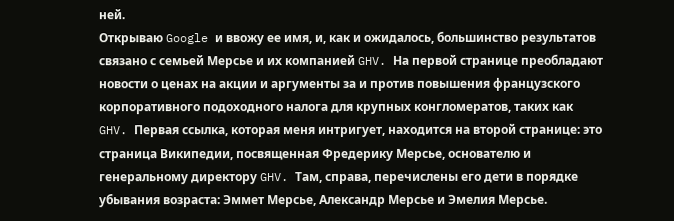ней.
Открываю Google и ввожу ее имя, и, как и ожидалось, большинство результатов связано с семьей Мерсье и их компанией GHV. На первой странице преобладают новости о ценах на акции и аргументы за и против повышения французского корпоративного подоходного налога для крупных конгломератов, таких как GHV. Первая ссылка, которая меня интригует, находится на второй странице: это страница Википедии, посвященная Фредерику Мерсье, основателю и генеральному директору GHV. Там, справа, перечислены его дети в порядке убывания возраста: Эммет Мерсье, Александр Мерсье и Эмелия Мерсье.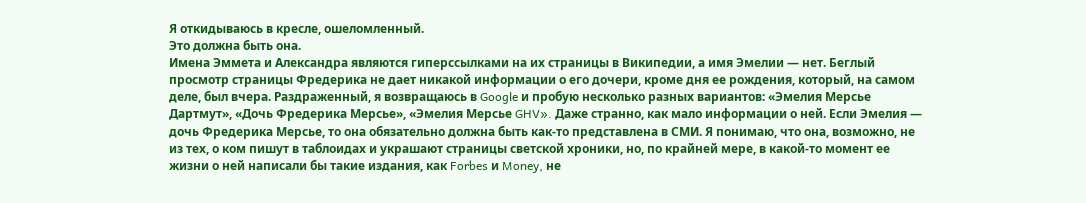Я откидываюсь в кресле, ошеломленный.
Это должна быть она.
Имена Эммета и Александра являются гиперссылками на их страницы в Википедии, а имя Эмелии — нет. Беглый просмотр страницы Фредерика не дает никакой информации о его дочери, кроме дня ее рождения, который, на самом деле, был вчера. Раздраженный, я возвращаюсь в Google и пробую несколько разных вариантов: «Эмелия Мерсье Дартмут», «Дочь Фредерика Мерсье», «Эмелия Мерсье GHV». Даже странно, как мало информации о ней. Если Эмелия — дочь Фредерика Мерсье, то она обязательно должна быть как-то представлена в СМИ. Я понимаю, что она, возможно, не из тех, о ком пишут в таблоидах и украшают страницы светской хроники, но, по крайней мере, в какой-то момент ее жизни о ней написали бы такие издания, как Forbes и Money, не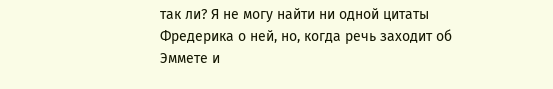так ли? Я не могу найти ни одной цитаты Фредерика о ней, но, когда речь заходит об Эммете и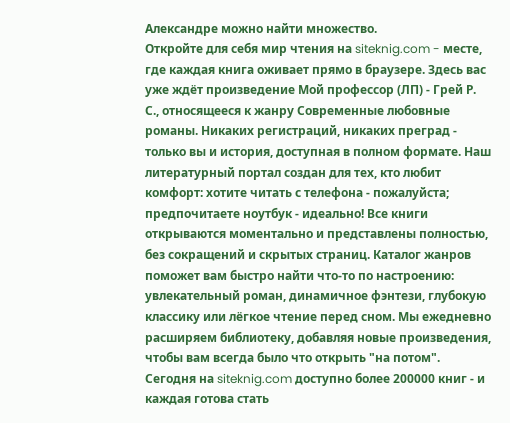Александре можно найти множество.
Откройте для себя мир чтения на siteknig.com - месте, где каждая книга оживает прямо в браузере. Здесь вас уже ждёт произведение Мой профессор (ЛП) - Грей Р. С., относящееся к жанру Современные любовные романы. Никаких регистраций, никаких преград - только вы и история, доступная в полном формате. Наш литературный портал создан для тех, кто любит комфорт: хотите читать с телефона - пожалуйста; предпочитаете ноутбук - идеально! Все книги открываются моментально и представлены полностью, без сокращений и скрытых страниц. Каталог жанров поможет вам быстро найти что-то по настроению: увлекательный роман, динамичное фэнтези, глубокую классику или лёгкое чтение перед сном. Мы ежедневно расширяем библиотеку, добавляя новые произведения, чтобы вам всегда было что открыть "на потом". Сегодня на siteknig.com доступно более 200000 книг - и каждая готова стать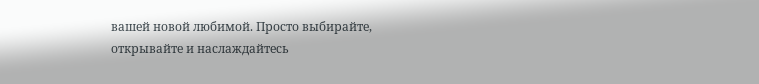вашей новой любимой. Просто выбирайте, открывайте и наслаждайтесь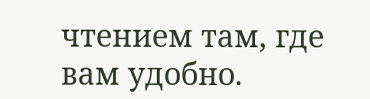чтением там, где вам удобно.